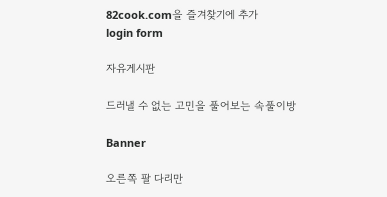82cook.com을 즐겨찾기에 추가
login form

자유게시판

드러낼 수 없는 고민을 풀어보는 속풀이방

Banner

오른쪽 팔 다리만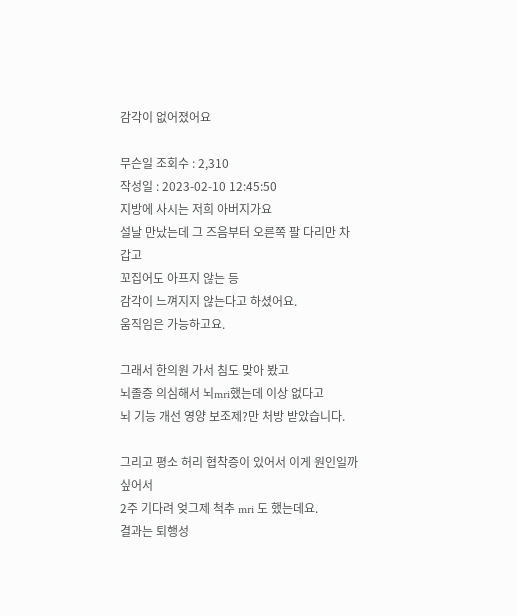감각이 없어졌어요

무슨일 조회수 : 2,310
작성일 : 2023-02-10 12:45:50
지방에 사시는 저희 아버지가요
설날 만났는데 그 즈음부터 오른쪽 팔 다리만 차갑고
꼬집어도 아프지 않는 등
감각이 느껴지지 않는다고 하셨어요.
움직임은 가능하고요.

그래서 한의원 가서 침도 맞아 봤고
뇌졸증 의심해서 뇌mri했는데 이상 없다고
뇌 기능 개선 영양 보조제?만 처방 받았습니다.

그리고 평소 허리 협착증이 있어서 이게 원인일까 싶어서
2주 기다려 엊그제 척추 mri 도 했는데요.
결과는 퇴행성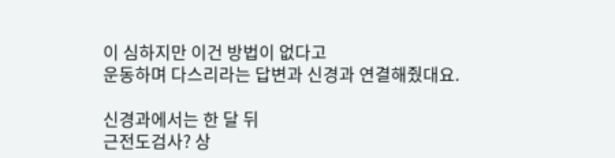이 심하지만 이건 방법이 없다고
운동하며 다스리라는 답변과 신경과 연결해줬대요.

신경과에서는 한 달 뒤
근전도검사? 상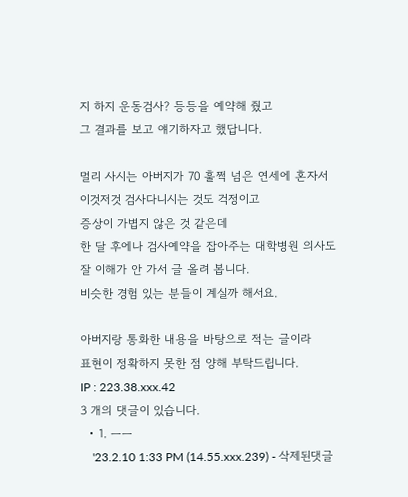지 하지 운동검사? 등등을 예약해 줬고
그 결과를 보고 얘기하자고 했답니다.

멀리 사시는 아버지가 70 훌쩍 넘은 연세에 혼자서
이것저것 검사다니시는 것도 걱정이고
증상이 가볍지 않은 것 같은데
한 달 후에나 검사예약을 잡아주는 대학병원 의사도
잘 이해가 안 가서 글 올려 봅니다.
비슷한 경험 있는 분들이 계실까 해서요.

아버지랑 통화한 내용을 바탕으로 적는 글이라
표현이 정확하지 못한 점 양해 부탁드립니다.
IP : 223.38.xxx.42
3 개의 댓글이 있습니다.
  • 1. ㅡㅡ
    '23.2.10 1:33 PM (14.55.xxx.239) - 삭제된댓글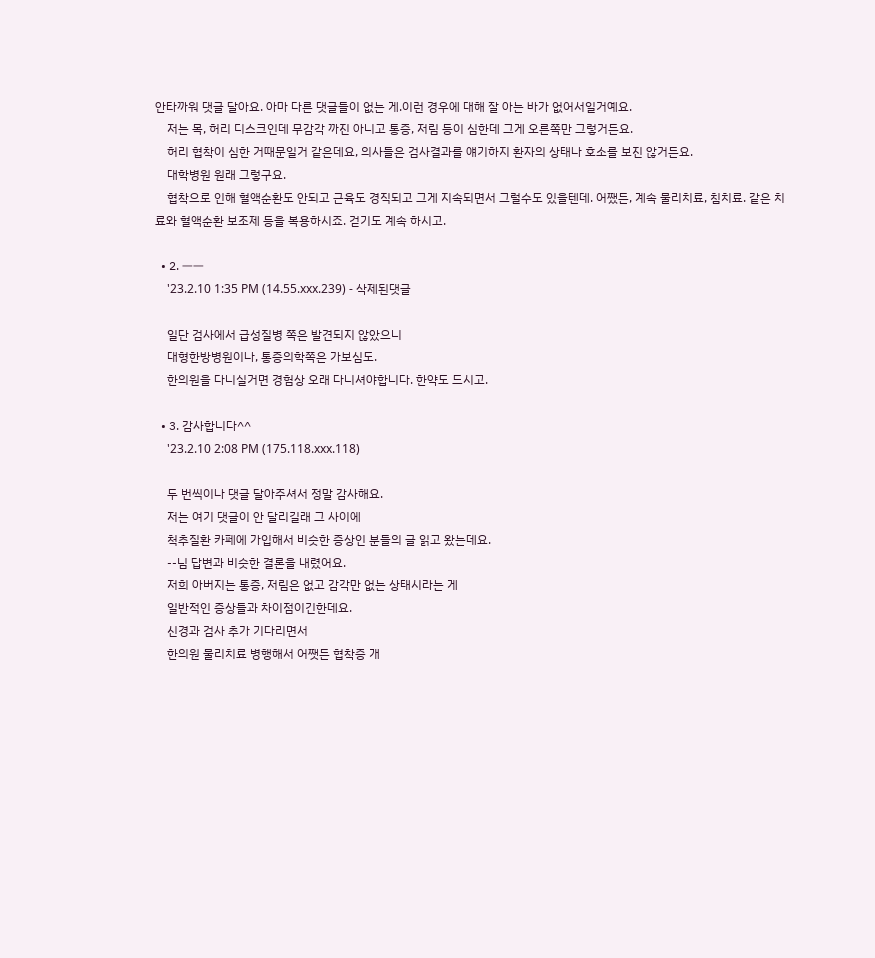안타까워 댓글 달아요. 아마 다른 댓글들이 없는 게.이런 경우에 대해 잘 아는 바가 없어서일거예요.
    저는 목, 허리 디스크인데 무감각 까진 아니고 통증, 저림 등이 심한데 그게 오른쪽만 그렇거든요.
    허리 협착이 심한 거때문일거 같은데요, 의사들은 검사결과를 얘기하지 환자의 상태나 호소를 보진 않거든요.
    대학병원 원래 그렇구요.
    협착으로 인해 혈액순환도 안되고 근육도 경직되고 그게 지속되면서 그럴수도 있을텐데. 어쨌든, 계속 물리치료, 침치료. 같은 치료와 혈액순환 보조제 등을 복용하시죠. 걷기도 계속 하시고.

  • 2. ㅡㅡ
    '23.2.10 1:35 PM (14.55.xxx.239) - 삭제된댓글

    일단 검사에서 급성질병 쪽은 발견되지 않았으니
    대형한방병원이나, 통증의학쪽은 가보심도.
    한의원을 다니실거면 경험상 오래 다니셔야합니다. 한약도 드시고.

  • 3. 감사합니다^^
    '23.2.10 2:08 PM (175.118.xxx.118)

    두 번씩이나 댓글 달아주셔서 정말 감사해요.
    저는 여기 댓글이 안 달리길래 그 사이에
    척추질환 카페에 가입해서 비슷한 증상인 분들의 글 읽고 왔는데요.
    --님 답변과 비슷한 결론을 내렸어요.
    저희 아버지는 통증, 저림은 없고 감각만 없는 상태시라는 게
    일반적인 증상들과 차이점이긴한데요.
    신경과 검사 추가 기다리면서
    한의원 물리치료 병행해서 어쨋든 협착증 개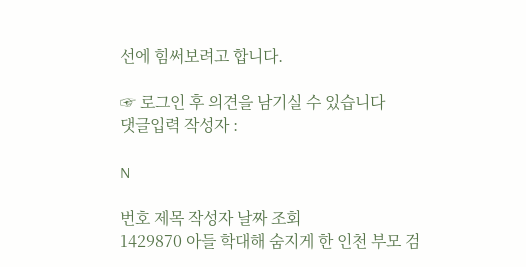선에 힘써보려고 합니다.

☞ 로그인 후 의견을 남기실 수 있습니다
댓글입력 작성자 :

N

번호 제목 작성자 날짜 조회
1429870 아들 학대해 숨지게 한 인천 부모 검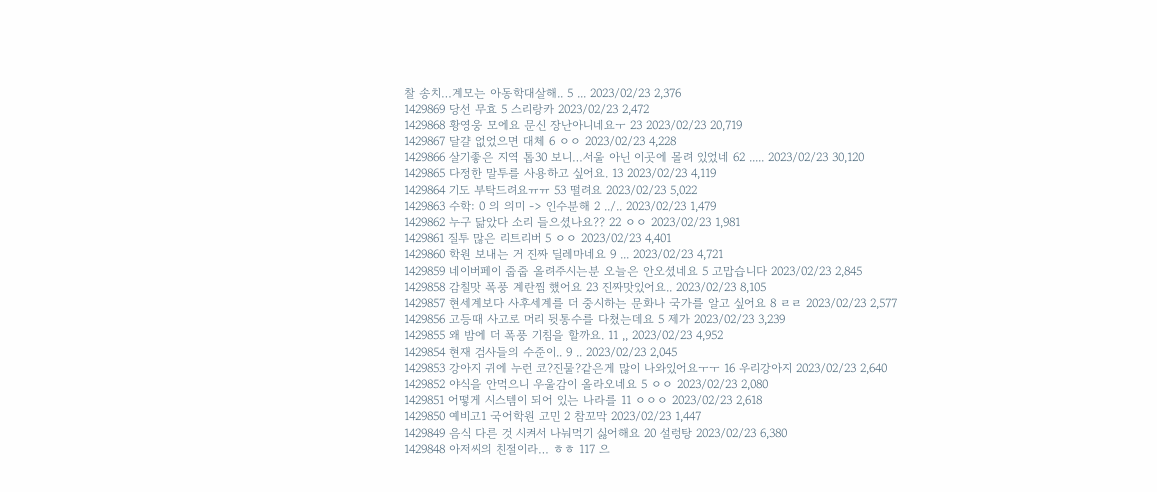찰 송치…계모는 아동학대살해.. 5 ... 2023/02/23 2,376
1429869 당선 무효 5 스리랑카 2023/02/23 2,472
1429868 황영웅 모에요 문신 장난아니네요ㅜ 23 2023/02/23 20,719
1429867 달걀 없었으면 대체 6 ㅇㅇ 2023/02/23 4,228
1429866 살기좋은 지역 톱30 보니…서울 아닌 이곳에 몰려 있었네 62 ..... 2023/02/23 30,120
1429865 다정한 말투를 사용하고 싶어요. 13 2023/02/23 4,119
1429864 기도 부탁드려요ㅠㅠ 53 떨려요 2023/02/23 5,022
1429863 수학: 0 의 의미 -> 인수분해 2 ../.. 2023/02/23 1,479
1429862 누구 닮았다 소리 들으셨나요?? 22 ㅇㅇ 2023/02/23 1,981
1429861 질투 많은 리트리버 5 ㅇㅇ 2023/02/23 4,401
1429860 학원 보내는 거 진짜 딜레마네요 9 ... 2023/02/23 4,721
1429859 네이버페이 줍줍 올려주시는분 오늘은 안오셨네요 5 고맙습니다 2023/02/23 2,845
1429858 감칠맛 폭풍 계란찜 했어요 23 진짜맛있어요.. 2023/02/23 8,105
1429857 현세계보다 사후세계를 더 중시하는 문화나 국가를 알고 싶어요 8 ㄹㄹ 2023/02/23 2,577
1429856 고등때 사고로 머리 뒷통수를 다쳤는데요 5 제가 2023/02/23 3,239
1429855 왜 밤에 더 폭풍 기침을 할까요. 11 ,, 2023/02/23 4,952
1429854 현재 검사들의 수준이.. 9 .. 2023/02/23 2,045
1429853 강아지 귀에 누런 코?진물?같은게 많이 나와있어요ㅜㅜ 16 우리강아지 2023/02/23 2,640
1429852 야식을 안먹으니 우울감이 올라오네요 5 ㅇㅇ 2023/02/23 2,080
1429851 어떻게 시스템이 되어 있는 나라를 11 ㅇㅇㅇ 2023/02/23 2,618
1429850 예비고1 국어학원 고민 2 참꼬막 2023/02/23 1,447
1429849 음식 다른 것 시켜서 나눠먹기 싫어해요 20 설렁탕 2023/02/23 6,380
1429848 아저씨의 친절이라… ㅎㅎ 117 으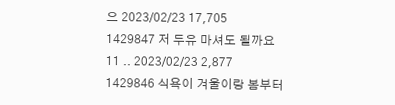으 2023/02/23 17,705
1429847 저 두유 마셔도 될까요 11 .. 2023/02/23 2,877
1429846 식욕이 겨울이랑 봄부터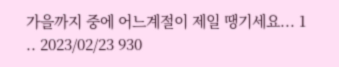가을까지 중에 어느계절이 제일 땡기세요... 1 .. 2023/02/23 930